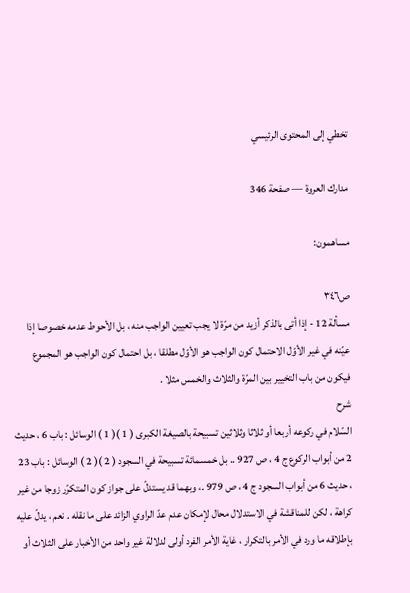تخطي إلى المحتوى الرئيسي

مدارك العروة — صفحة 346

مساهمون:

ص٣٤٦
مسألة 12 - إذا أتى بالذكر أزيد من مرّة لا يجب تعيين الواجب منه ، بل الأحوط عدمه خصوصا إذا عيّنه في غير الأوّل الاحتمال كون الواجب هو الأوّل مطلقا ، بل احتمال كون الواجب هو المجموع فيكون من باب التخيير بين المرّة والثلاث والخمس مثلا .
شرح
السّلام في ركوعه أربعا أو ثلاثا وثلاثين تسبيحة بالصيغة الكبرى ( 1 )( 1 ) الوسائل : باب 6 ، حديث 2 من أبواب الركوع ج 4 ، ص 927 .. بل خمسمائة تسبيحة في السجود ( 2 )( 2 ) الوسائل : باب 23 ، حديث 6 من أبواب السجود ج 4 ، ص 979 .، وبهما قد يستدلّ على جواز كون المتكرّر زوجا من غير كراهة ، لكن للمناقشة في الاستدلال محال لإمكان عدم عدّ الراوي الزائد على ما نقله . نعم ، يدلّ عليه بإطلاقه ما ورد في الأمر بالتكرار ، غاية الأمر الفرد أولى لدلالة غير واحد من الأخبار على الثلاث أو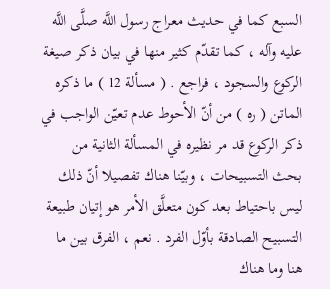السبع كما في حديث معراج رسول اللَّه صلَّى اللَّه عليه وآله ، كما تقدّم كثير منها في بيان ذكر صيغة الركوع والسجود ، فراجع . ( مسألة 12 ) ما ذكره الماتن ( ره ) من أنّ الأحوط عدم تعيّن الواجب في ذكر الركوع قد مر نظيره في المسألة الثانية من بحث التسبيحات ، وبيّنا هناك تفصيلا أنّ ذلك ليس باحتياط بعد كون متعلَّق الأمر هو إتيان طبيعة التسبيح الصادقة بأوّل الفرد . نعم ، الفرق بين ما هنا وما هناك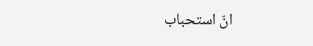انّ استحباب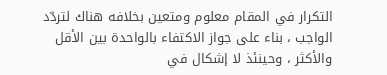التكرار في المقام معلوم ومتعين بخلافه هناك لتردّد الواجب ، بناء على جواز الاكتفاء بالواحدة بين الأقل والأكثر ، وحينئذ لا إشكال في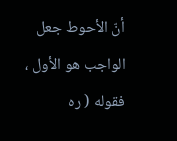أنّ الأحوط جعل الواجب هو الأول ، فقوله ( ره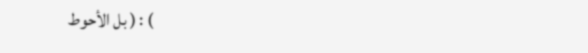) : ( بل الأحوط